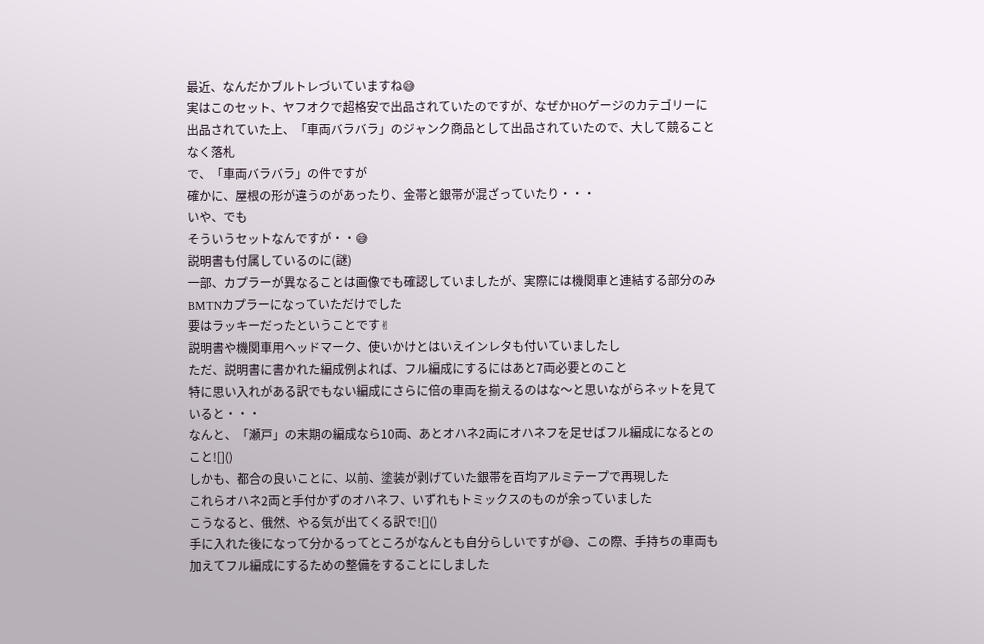最近、なんだかブルトレづいていますね😅
実はこのセット、ヤフオクで超格安で出品されていたのですが、なぜかHOゲージのカテゴリーに出品されていた上、「車両バラバラ」のジャンク商品として出品されていたので、大して競ることなく落札
で、「車両バラバラ」の件ですが
確かに、屋根の形が違うのがあったり、金帯と銀帯が混ざっていたり・・・
いや、でも
そういうセットなんですが・・😅
説明書も付属しているのに(謎)
一部、カプラーが異なることは画像でも確認していましたが、実際には機関車と連結する部分のみBMTNカプラーになっていただけでした
要はラッキーだったということです✌
説明書や機関車用ヘッドマーク、使いかけとはいえインレタも付いていましたし
ただ、説明書に書かれた編成例よれば、フル編成にするにはあと7両必要とのこと
特に思い入れがある訳でもない編成にさらに倍の車両を揃えるのはな〜と思いながらネットを見ていると・・・
なんと、「瀬戸」の末期の編成なら10両、あとオハネ2両にオハネフを足せばフル編成になるとのこと![]()
しかも、都合の良いことに、以前、塗装が剥げていた銀帯を百均アルミテープで再現した
これらオハネ2両と手付かずのオハネフ、いずれもトミックスのものが余っていました
こうなると、俄然、やる気が出てくる訳で![]()
手に入れた後になって分かるってところがなんとも自分らしいですが😅、この際、手持ちの車両も加えてフル編成にするための整備をすることにしました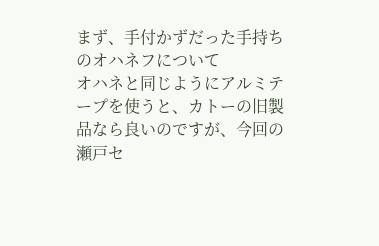まず、手付かずだった手持ちのオハネフについて
オハネと同じようにアルミテープを使うと、カトーの旧製品なら良いのですが、今回の瀬戸セ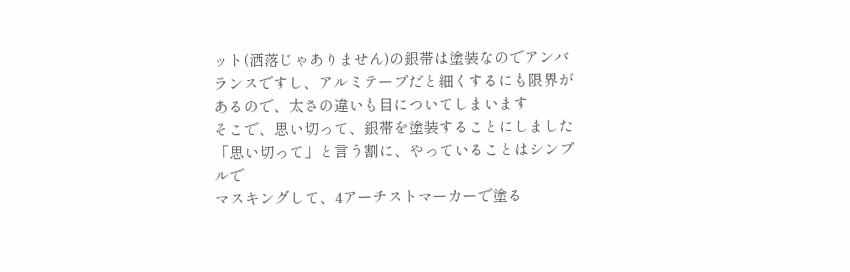ット(洒落じゃありません)の銀帯は塗装なのでアンバランスですし、アルミテープだと細くするにも限界があるので、太さの違いも目についてしまいます
そこで、思い切って、銀帯を塗装することにしました
「思い切って」と言う割に、やっていることはシンプルで
マスキングして、4アーチストマーカーで塗る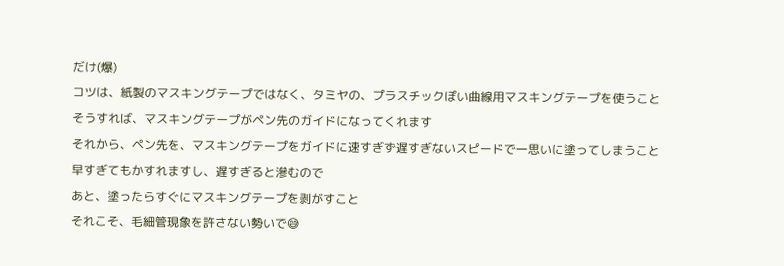だけ(爆)
コツは、紙製のマスキングテープではなく、タミヤの、プラスチックぽい曲線用マスキングテープを使うこと
そうすれば、マスキングテープがペン先のガイドになってくれます
それから、ペン先を、マスキングテープをガイドに速すぎず遅すぎないスピードで一思いに塗ってしまうこと
早すぎてもかすれますし、遅すぎると滲むので
あと、塗ったらすぐにマスキングテープを剥がすこと
それこそ、毛細管現象を許さない勢いで😅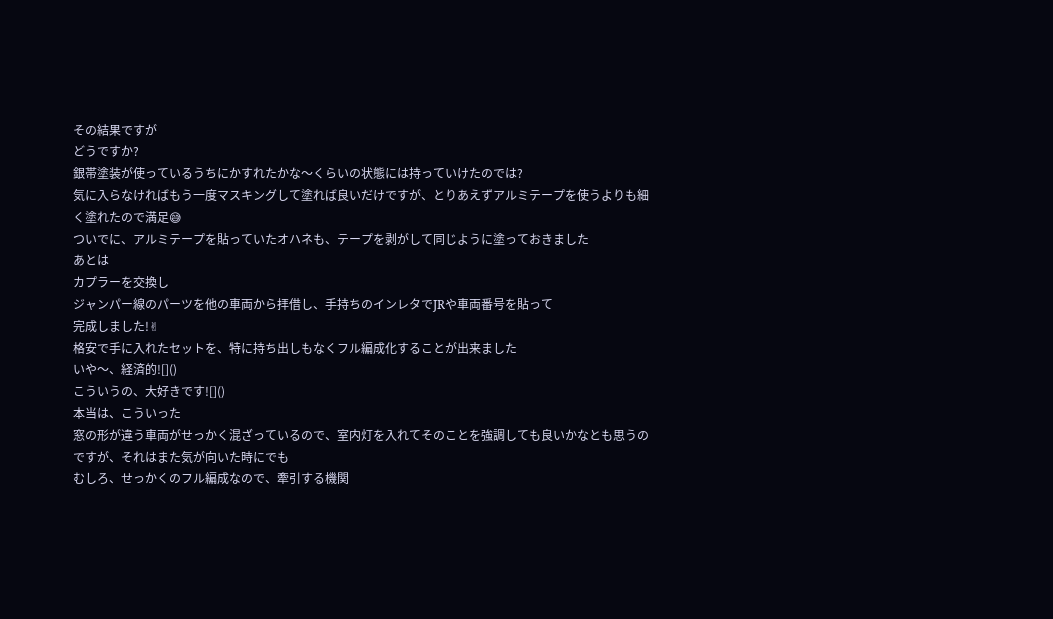その結果ですが
どうですか?
銀帯塗装が使っているうちにかすれたかな〜くらいの状態には持っていけたのでは?
気に入らなければもう一度マスキングして塗れば良いだけですが、とりあえずアルミテープを使うよりも細く塗れたので満足😅
ついでに、アルミテープを貼っていたオハネも、テープを剥がして同じように塗っておきました
あとは
カプラーを交換し
ジャンパー線のパーツを他の車両から拝借し、手持ちのインレタでJRや車両番号を貼って
完成しました!✌
格安で手に入れたセットを、特に持ち出しもなくフル編成化することが出来ました
いや〜、経済的![]()
こういうの、大好きです![]()
本当は、こういった
窓の形が違う車両がせっかく混ざっているので、室内灯を入れてそのことを強調しても良いかなとも思うのですが、それはまた気が向いた時にでも
むしろ、せっかくのフル編成なので、牽引する機関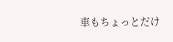車もちょっとだけ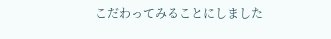こだわってみることにしました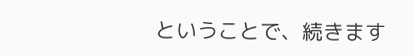ということで、続きます